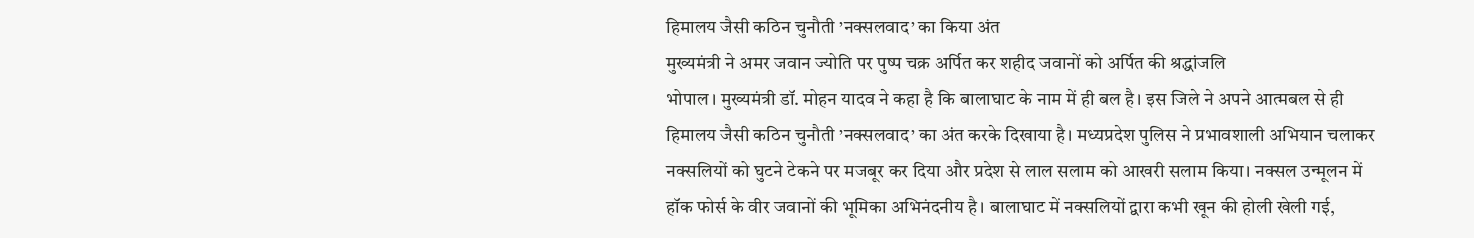हिमालय जैसी कठिन चुनौती ’नक्सलवाद’ का किया अंत
मुख्यमंत्री ने अमर जवान ज्योति पर पुष्प चक्र अर्पित कर शहीद जवानों को अर्पित की श्रद्धांजलि
भोपाल। मुख्यमंत्री डॉ. मोहन यादव ने कहा है कि बालाघाट के नाम में ही बल है। इस जिले ने अपने आत्मबल से ही हिमालय जैसी कठिन चुनौती ’नक्सलवाद’ का अंत करके दिखाया है। मध्यप्रदेश पुलिस ने प्रभावशाली अभियान चलाकर नक्सलियों को घुटने टेकने पर मजबूर कर दिया और प्रदेश से लाल सलाम को आखरी सलाम किया। नक्सल उन्मूलन में हॉक फोर्स के वीर जवानों की भूमिका अभिनंदनीय है। बालाघाट में नक्सलियों द्वारा कभी खून की होली खेली गई,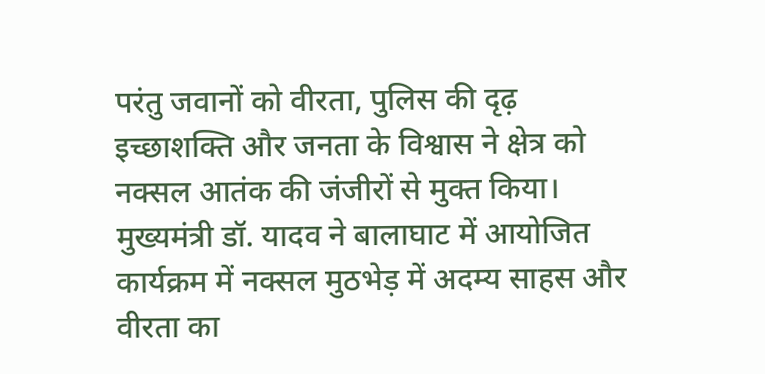परंतु जवानों को वीरता, पुलिस की दृढ़ इच्छाशक्ति और जनता के विश्वास ने क्षेत्र को नक्सल आतंक की जंजीरों से मुक्त किया।
मुख्यमंत्री डॉ. यादव ने बालाघाट में आयोजित कार्यक्रम में नक्सल मुठभेड़ में अदम्य साहस और वीरता का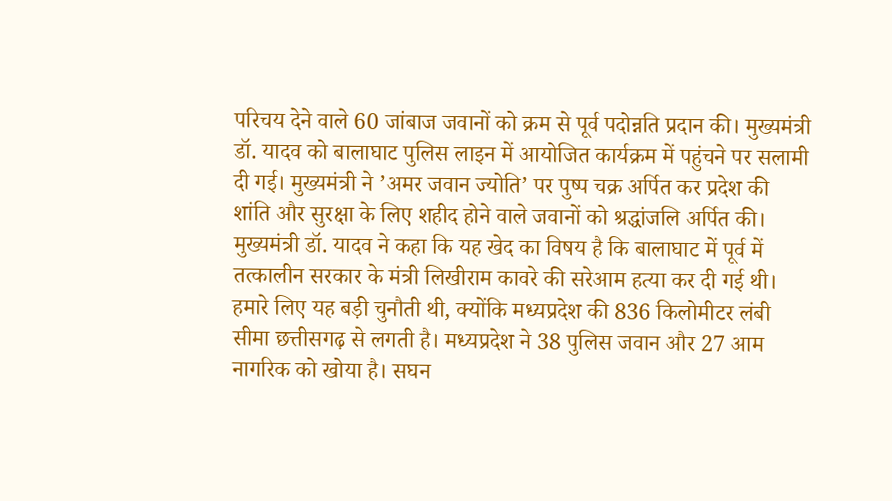परिचय देने वाले 60 जांबाज जवानों को क्रम से पूर्व पदोन्नति प्रदान की। मुख्यमंत्री डॉ. यादव को बालाघाट पुलिस लाइन में आयोजित कार्यक्रम में पहुंचने पर सलामी दी गई। मुख्यमंत्री ने ’अमर जवान ज्योति’ पर पुष्प चक्र अर्पित कर प्रदेश की शांति और सुरक्षा के लिए शहीद होने वाले जवानों को श्रद्धांजलि अर्पित की। मुख्यमंत्री डॉ. यादव ने कहा कि यह खेद का विषय है कि बालाघाट में पूर्व में तत्कालीन सरकार के मंत्री लिखीराम कावरे की सरेआम हत्या कर दी गई थी। हमारे लिए यह बड़ी चुनौती थी, क्योंकि मध्यप्रदेश की 836 किलोमीटर लंबी सीमा छत्तीसगढ़ से लगती है। मध्यप्रदेश ने 38 पुलिस जवान और 27 आम नागरिक को खोया है। सघन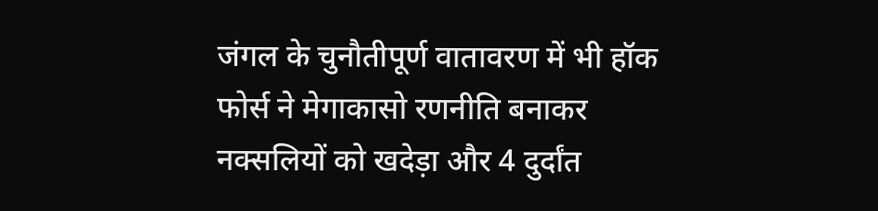जंगल के चुनौतीपूर्ण वातावरण में भी हॉक फोर्स ने मेगाकासो रणनीति बनाकर नक्सलियों को खदेड़ा और 4 दुर्दांत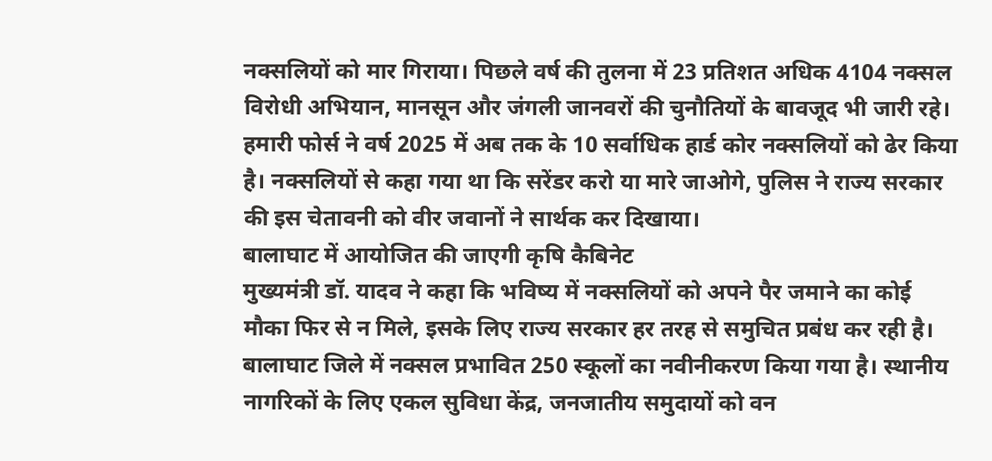नक्सलियों को मार गिराया। पिछले वर्ष की तुलना में 23 प्रतिशत अधिक 4104 नक्सल विरोधी अभियान, मानसून और जंगली जानवरों की चुनौतियों के बावजूद भी जारी रहे। हमारी फोर्स ने वर्ष 2025 में अब तक के 10 सर्वाधिक हार्ड कोर नक्सलियों को ढेर किया है। नक्सलियों से कहा गया था कि सरेंडर करो या मारे जाओगे, पुलिस ने राज्य सरकार की इस चेतावनी को वीर जवानों ने सार्थक कर दिखाया।
बालाघाट में आयोजित की जाएगी कृषि कैबिनेट
मुख्यमंत्री डॉ. यादव ने कहा कि भविष्य में नक्सलियों को अपने पैर जमाने का कोई मौका फिर से न मिले, इसके लिए राज्य सरकार हर तरह से समुचित प्रबंध कर रही है। बालाघाट जिले में नक्सल प्रभावित 250 स्कूलों का नवीनीकरण किया गया है। स्थानीय नागरिकों के लिए एकल सुविधा केंद्र, जनजातीय समुदायों को वन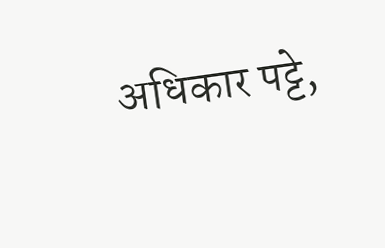अधिकार पट्टे,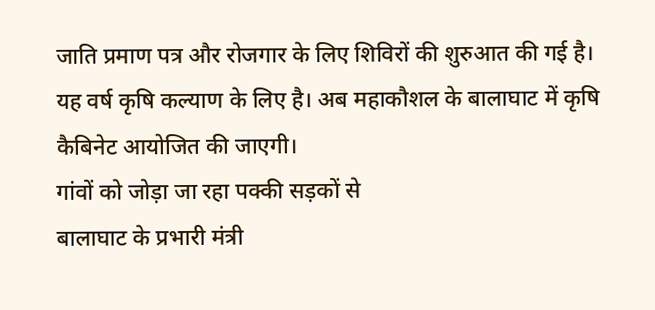जाति प्रमाण पत्र और रोजगार के लिए शिविरों की शुरुआत की गई है। यह वर्ष कृषि कल्याण के लिए है। अब महाकौशल के बालाघाट में कृषि कैबिनेट आयोजित की जाएगी।
गांवों को जोड़ा जा रहा पक्की सड़कों से
बालाघाट के प्रभारी मंत्री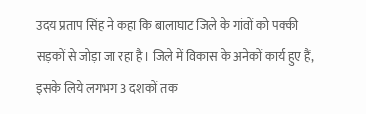उदय प्रताप सिंह ने कहा कि बालाघाट जिले के गांवों को पक्की सड़कों से जोड़ा जा रहा है। जिले में विकास के अनेकों कार्य हुए हैं, इसके लिये लगभग 3 दशकों तक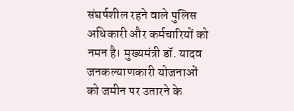संघर्षशील रहने वाले पुलिस अधिकारी और कर्मचारियों को नमन है। मुख्यमंत्री डॉ. यादव जनकल्याणकारी योजनाओं को जमीन पर उतारने के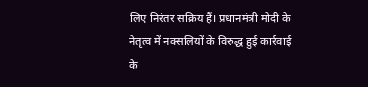लिए निरंतर सक्रिय हैं। प्रधानमंत्री मोदी के नेतृत्व में नक्सलियों के विरुद्ध हुई कार्रवाई के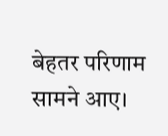बेहतर परिणाम सामने आए।